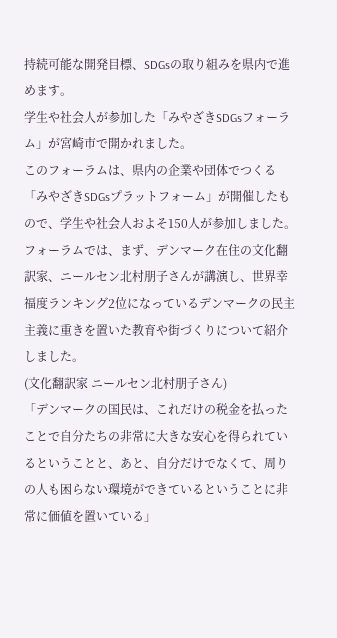持続可能な開発目標、SDGsの取り組みを県内で進めます。
学生や社会人が参加した「みやざきSDGsフォーラム」が宮崎市で開かれました。
このフォーラムは、県内の企業や団体でつくる「みやざきSDGsプラットフォーム」が開催したもので、学生や社会人およそ150人が参加しました。
フォーラムでは、まず、デンマーク在住の文化翻訳家、ニールセン北村朋子さんが講演し、世界幸福度ランキング2位になっているデンマークの民主主義に重きを置いた教育や街づくりについて紹介しました。
(文化翻訳家 ニールセン北村朋子さん)
「デンマークの国民は、これだけの税金を払ったことで自分たちの非常に大きな安心を得られているということと、あと、自分だけでなくて、周りの人も困らない環境ができているということに非常に価値を置いている」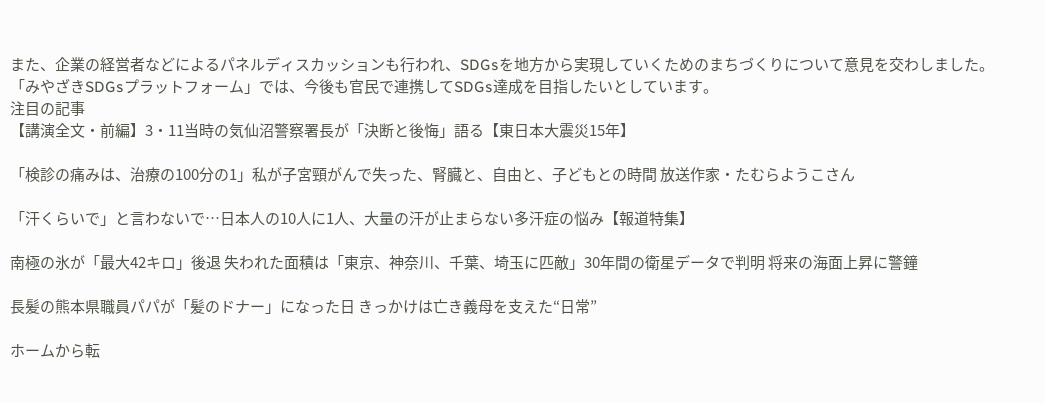また、企業の経営者などによるパネルディスカッションも行われ、SDGsを地方から実現していくためのまちづくりについて意見を交わしました。
「みやざきSDGsプラットフォーム」では、今後も官民で連携してSDGs達成を目指したいとしています。
注目の記事
【講演全文・前編】3・11当時の気仙沼警察署長が「決断と後悔」語る【東日本大震災15年】

「検診の痛みは、治療の100分の1」私が子宮頸がんで失った、腎臓と、自由と、子どもとの時間 放送作家・たむらようこさん

「汗くらいで」と言わないで…日本人の10人に1人、大量の汗が止まらない多汗症の悩み【報道特集】

南極の氷が「最大42キロ」後退 失われた面積は「東京、神奈川、千葉、埼玉に匹敵」30年間の衛星データで判明 将来の海面上昇に警鐘

長髪の熊本県職員パパが「髪のドナー」になった日 きっかけは亡き義母を支えた“日常”

ホームから転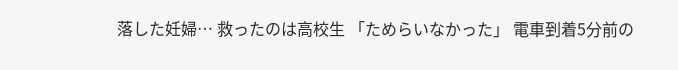落した妊婦… 救ったのは高校生 「ためらいなかった」 電車到着5分前の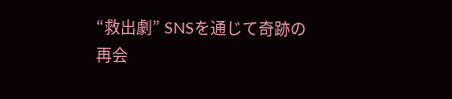“救出劇” SNSを通じて奇跡の再会